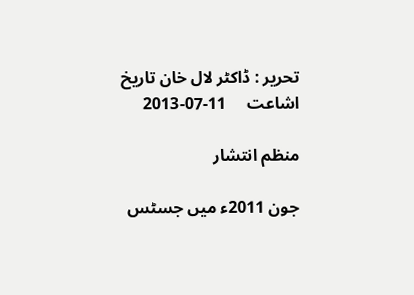تحریر : ڈاکٹر لال خان تاریخ اشاعت     11-07-2013

منظم انتشار

جون 2011ء میں جسٹس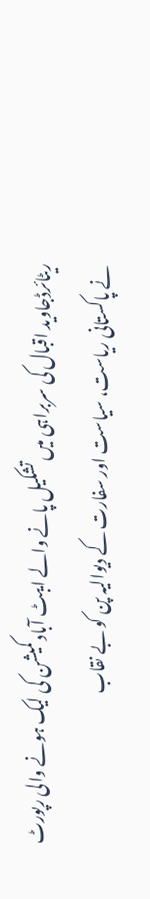ریٹائرڈجاوید اقبال کی سربراہی میں تشکیل پانے والے ایبٹ آباد کمیشن کی لیک ہونے والی رپورٹ نے پاکستانی ریاست، سیاست اور سفارت کے دیوالیہ پن کو بے نقاب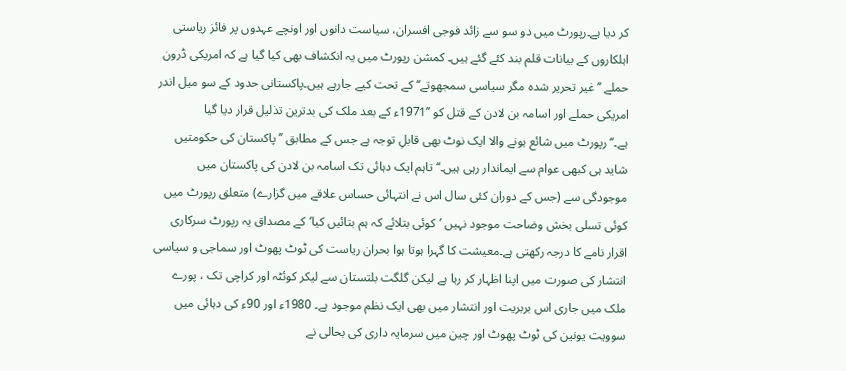کر دیا ہے۔رپورٹ میں دو سو سے زائد فوجی افسران، سیاست دانوں اور اونچے عہدوں پر فائز ریاستی اہلکاروں کے بیانات قلم بند کئے گئے ہیں۔ کمشن رپورٹ میں یہ انکشاف بھی کیا گیا ہے کہ امریکی ڈرون حملے ’’غیر تحریر شدہ مگر سیاسی سمجھوتے‘‘ کے تحت کیے جارہے ہیں۔پاکستانی حدود کے سو میل اندر امریکی حملے اور اسامہ بن لادن کے قتل کو ’’1971ء کے بعد ملک کی بدترین تذلیل قرار دیا گیا ہے۔‘‘رپورٹ میں شائع ہونے والا ایک نوٹ بھی قابلِ توجہ ہے جس کے مطابق ’’پاکستان کی حکومتیں شاید ہی کبھی عوام سے ایماندار رہی ہیں۔‘‘تاہم ایک دہائی تک اسامہ بن لادن کی پاکستان میں موجودگی سے (جس کے دوران کئی سال اس نے انتہائی حساس علاقے میں گزارے) متعلق رپورٹ میں کوئی تسلی بخش وضاحت موجود نہیں ’کوئی بتلائے کہ ہم بتائیں کیا‘کے مصداق یہ رپورٹ سرکاری اقرار نامے کا درجہ رکھتی ہے۔معیشت کا گہرا ہوتا ہوا بحران ریاست کی ٹوٹ پھوٹ اور سماجی و سیاسی انتشار کی صورت میں اپنا اظہار کر رہا ہے لیکن گلگت بلتستان سے لیکر کوئٹہ اور کراچی تک ، پورے ملک میں جاری اس بربریت اور انتشار میں بھی ایک نظم موجود ہے۔ 1980ء اور 90ء کی دہائی میں سوویت یونین کی ٹوٹ پھوٹ اور چین میں سرمایہ داری کی بحالی نے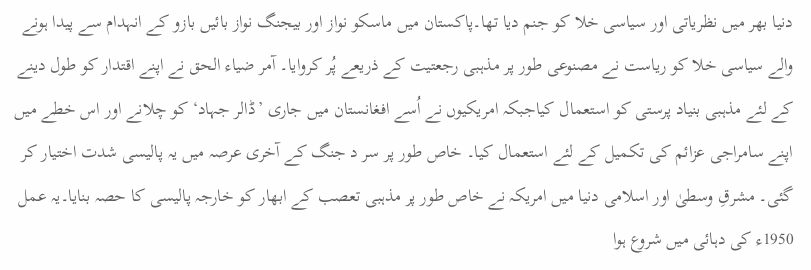دنیا بھر میں نظریاتی اور سیاسی خلا کو جنم دیا تھا۔پاکستان میں ماسکو نواز اور بیجنگ نواز بائیں بازو کے انہدام سے پیدا ہونے والے سیاسی خلا کو ریاست نے مصنوعی طور پر مذہبی رجعتیت کے ذریعے پُر کروایا۔ آمر ضیاء الحق نے اپنے اقتدار کو طول دینے کے لئے مذہبی بنیاد پرستی کو استعمال کیاجبکہ امریکیوں نے اُسے افغانستان میں جاری ’ڈالر جہاد‘ کو چلانے اور اس خطے میں اپنے سامراجی عزائم کی تکمیل کے لئے استعمال کیا۔ خاص طور پر سر د جنگ کے آخری عرصہ میں یہ پالیسی شدت اختیار کر گئی۔ مشرقِ وسطیٰ اور اسلامی دنیا میں امریکہ نے خاص طور پر مذہبی تعصب کے ابھار کو خارجہ پالیسی کا حصہ بنایا۔یہ عمل 1950ء کی دہائی میں شروع ہوا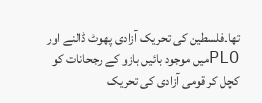تھا۔فلسطین کی تحریک آزادی پھوٹ ڈالنے اور PLOمیں موجود بائیں بازو کے رجحانات کو کچل کر قومی آزادی کی تحریک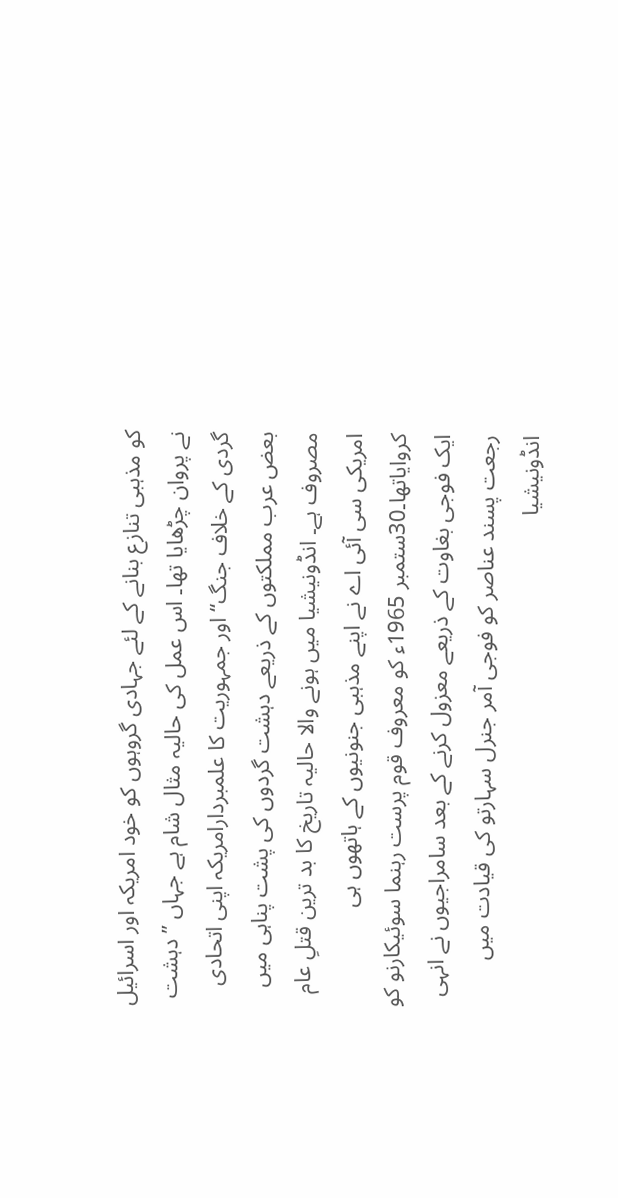کو مذہبی تنازع بنانے کے لئے جہادی گروہوں کو خود امریکہ اور اسرائیل نے پروان چڑھایا تھا۔ اس عمل کی حالیہ مثال شام ہے جہاں ’’دہشت گردی کے خلاف جنگ‘‘ اور جمہوریت کا علمبردارامریکہ اپنی اتحادی بعض عرب مملکتوں کے ذریعے دہشت گردوں کی پشت پناہی میں مصروف ہے۔ انڈونیشیا میں ہونے والا حالیہ تاریخ کا بد ترین قتلِ عام امریکی سی آئی اے نے اپنے مذہبی جنونیوں کے ہاتھوں ہی کروایاتھا۔30ستمبر 1965ء کو معروف قوم پرست رہنما سوئیکارنو کو ایک فوجی بغاوت کے ذریعے معزول کرنے کے بعد سامراجیوں نے انہی رجعت پسند عناصر کو فوجی آمر جنرل سہارتو کی قیادت میں انڈونیشیا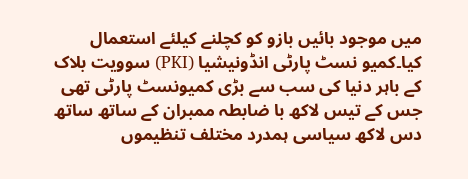میں موجود بائیں بازو کو کچلنے کیلئے استعمال کیا۔کمیو نسٹ پارٹی انڈونیشیا (PKI) سوویت بلاک کے باہر دنیا کی سب سے بڑی کمیونسٹ پارٹی تھی جس کے تیس لاکھ با ضابطہ ممبران کے ساتھ ساتھ دس لاکھ سیاسی ہمدرد مختلف تنظیموں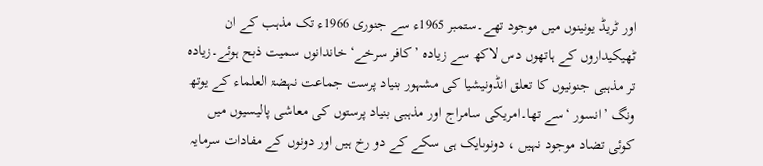اور ٹریڈ یونینوں میں موجود تھے۔ستمبر 1965ء سے جنوری 1966ء تک مذہب کے ان ٹھیکیداروں کے ہاتھوں دس لاکھ سے زیادہ ’کافر سرخے‘ خاندانوں سمیت ذبح ہوئے۔زیادہ تر مذہبی جنونیوں کا تعلق انڈونیشیا کی مشہور بنیاد پرست جماعت نہضۃ العلماء کے یوتھ ونگ ’انسور ‘سے تھا۔امریکی سامراج اور مذہبی بنیاد پرستوں کی معاشی پالیسیوں میں کوئی تضاد موجود نہیں ، دونوںایک ہی سکے کے دو رخ ہیں اور دونوں کے مفادات سرمایہ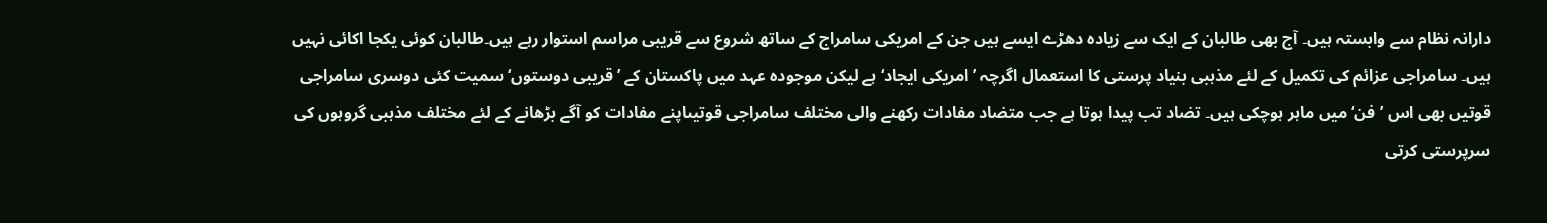دارانہ نظام سے وابستہ ہیں۔ آج بھی طالبان کے ایک سے زیادہ دھڑے ایسے ہیں جن کے امریکی سامراج کے ساتھ شروع سے قریبی مراسم استوار رہے ہیں۔طالبان کوئی یکجا اکائی نہیں ہیں۔ سامراجی عزائم کی تکمیل کے لئے مذہبی بنیاد پرستی کا استعمال اگرچہ ’امریکی ایجاد‘ ہے لیکن موجودہ عہد میں پاکستان کے ’قریبی دوستوں‘سمیت کئی دوسری سامراجی قوتیں بھی اس ’فن‘ میں ماہر ہوچکی ہیں۔ تضاد تب پیدا ہوتا ہے جب متضاد مفادات رکھنے والی مختلف سامراجی قوتیںاپنے مفادات کو آگے بڑھانے کے لئے مختلف مذہبی گروہوں کی سرپرستی کرتی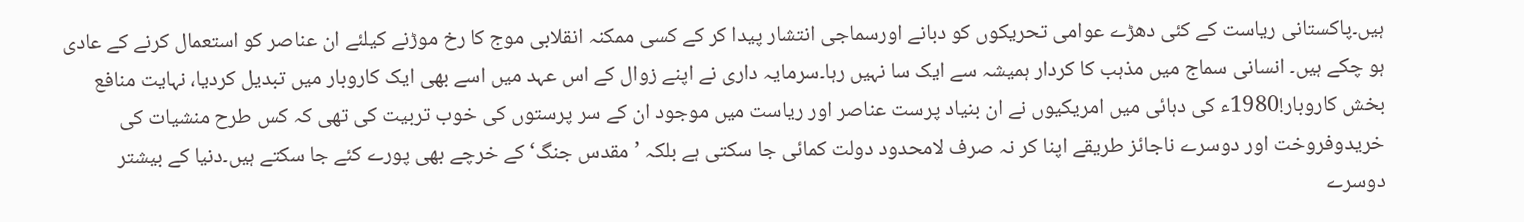ہیں۔پاکستانی ریاست کے کئی دھڑے عوامی تحریکوں کو دبانے اورسماجی انتشار پیدا کر کے کسی ممکنہ انقلابی موج کا رخ موڑنے کیلئے ان عناصر کو استعمال کرنے کے عادی ہو چکے ہیں۔ انسانی سماج میں مذہب کا کردار ہمیشہ سے ایک سا نہیں رہا۔سرمایہ داری نے اپنے زوال کے اس عہد میں اسے بھی ایک کاروبار میں تبدیل کردیا، نہایت منافع بخش کاروبار!1980ء کی دہائی میں امریکیوں نے ان بنیاد پرست عناصر اور ریاست میں موجود ان کے سر پرستوں کی خوب تربیت کی تھی کہ کس طرح منشیات کی خریدوفروخت اور دوسرے ناجائز طریقے اپنا کر نہ صرف لامحدود دولت کمائی جا سکتی ہے بلکہ ’مقدس جنگ‘ کے خرچے بھی پورے کئے جا سکتے ہیں۔دنیا کے بیشتر دوسرے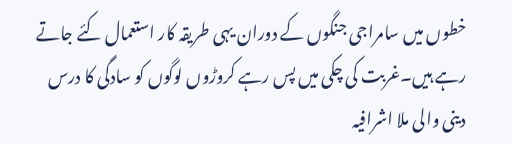خطوں میں سامراجی جنگوں کے دوران یہی طریقہ کار استعمال کئے جاتے رہے ہیں۔غربت کی چکی میں پس رہے کروڑوں لوگوں کو سادگی کا درس دینی والی ملا اشرافیہ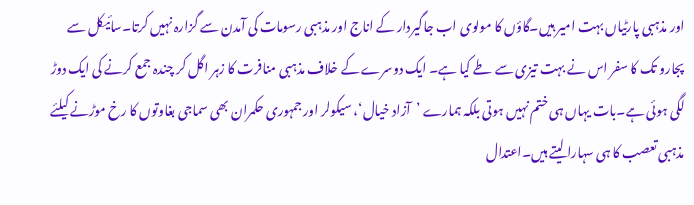اور مذہبی پارٹیاں بہت امیر ہیں۔گاؤں کا مولوی اب جاگیردار کے اناج اور مذہبی رسومات کی آمدن سے گزارہ نہیں کرتا۔سائیکل سے پجارو تک کا سفر اس نے بہت تیزی سے طے کیا ہے۔ ایک دوسرے کے خلاف مذہبی منافرت کا زہر اگل کر چندہ جمع کرنے کی ایک دوڑ لگی ہوئی ہے۔بات یہاں ہی ختم نہیں ہوتی بلکہ ہمارے ’آزاد خیال‘، سیکولر اور جمہوری حکمران بھی سماجی بغاوتوں کا رخ موڑنے کیلئے مذہبی تعصب کا ہی سہارا لیتے ہیں۔اعتدال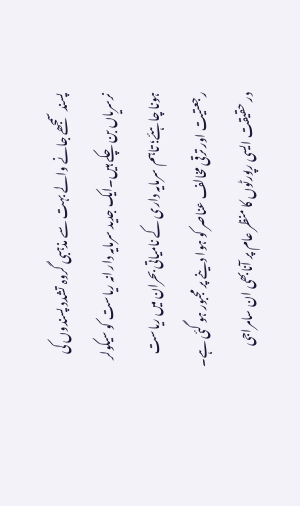پسند سمجھے جانے والے بہت سے مذہبی گروہ تشدد پسندوں کی نرسریاں بن چکے ہیں۔ایک جدید سرمایہ دار انہ ریاست کو سیکولر ہونا چاہئے؛ تاہم سرمایہ داری کے نامیاتی بحران میں ریاست رجعتیت اور ترقی مخالف عناصر کو ہوا دینے پر مجبور ہو گئی ہے۔ در حقیقت ایسی رپورٹوں کا منظر عام پر آنابھی ان سامراجی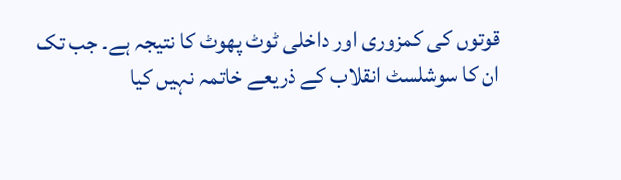قوتوں کی کمزوری اور داخلی ٹوٹ پھوٹ کا نتیجہ ہے۔ جب تک ان کا سوشلسٹ انقلاب کے ذریعے خاتمہ نہیں کیا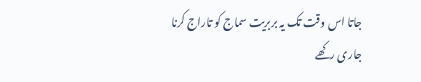جاتا اس وقت تک یہ بربریت سماج کو تاراج کرنا جاری رکھے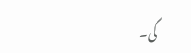گی۔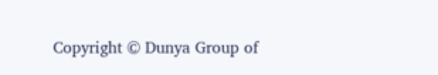Copyright © Dunya Group of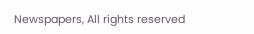Newspapers, All rights reserved